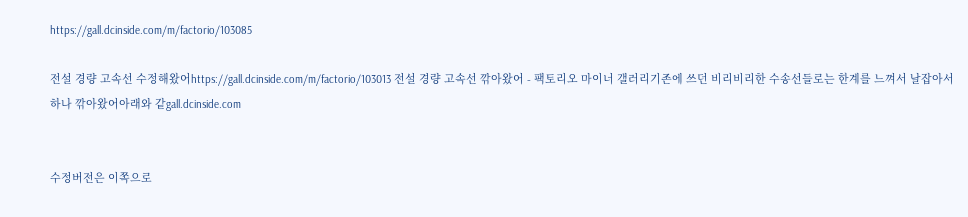https://gall.dcinside.com/m/factorio/103085

전설 경량 고속선 수정해왔어https://gall.dcinside.com/m/factorio/103013 전설 경량 고속선 깎아왔어 - 팩토리오 마이너 갤러리기존에 쓰던 비리비리한 수송선들로는 한계를 느껴서 날잡아서 하나 깎아왔어아래와 같gall.dcinside.com


수정버전은 이쪽으로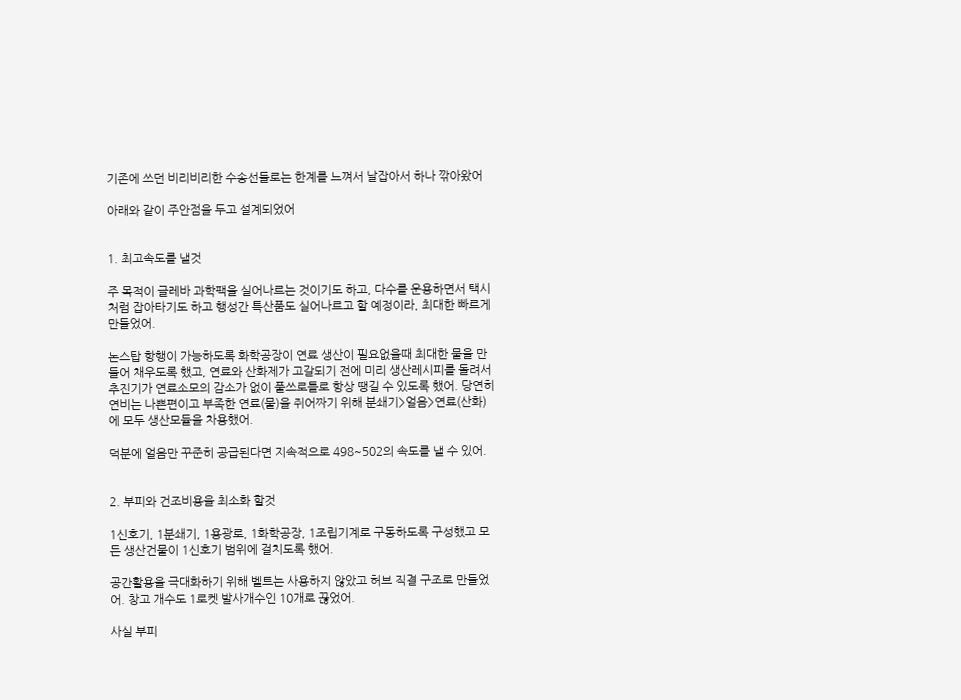기존에 쓰던 비리비리한 수송선들로는 한계를 느껴서 날잡아서 하나 깎아왔어

아래와 같이 주안점을 두고 설계되었어


1. 최고속도를 낼것

주 목적이 글레바 과학팩을 실어나르는 것이기도 하고, 다수를 운용하면서 택시처럼 잡아타기도 하고 행성간 특산품도 실어나르고 할 예정이라, 최대한 빠르게 만들었어.

논스탑 항행이 가능하도록 화학공장이 연료 생산이 필요없을때 최대한 물을 만들어 채우도록 했고, 연료와 산화제가 고갈되기 전에 미리 생산레시피를 돌려서 추진기가 연료소모의 감소가 없이 풀쓰로틀로 항상 땡길 수 있도록 했어. 당연히 연비는 나쁜편이고 부족한 연료(물)을 쥐어짜기 위해 분쇄기>얼음>연료(산화)에 모두 생산모듈을 차용했어.

덕분에 얼음만 꾸준히 공급된다면 지속적으로 498~502의 속도를 낼 수 있어.


2. 부피와 건조비용을 최소화 할것

1신호기, 1분쇄기, 1용광로, 1화학공장, 1조립기계로 구동하도록 구성했고 모든 생산건물이 1신호기 범위에 걸치도록 했어.

공간활용을 극대화하기 위해 벨트는 사용하지 않았고 허브 직결 구조로 만들었어. 창고 개수도 1로켓 발사개수인 10개로 끊었어.

사실 부피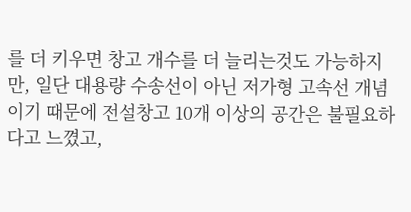를 더 키우면 창고 개수를 더 늘리는것도 가능하지만, 일단 대용량 수송선이 아닌 저가형 고속선 개념이기 때문에 전설창고 10개 이상의 공간은 불필요하다고 느꼈고,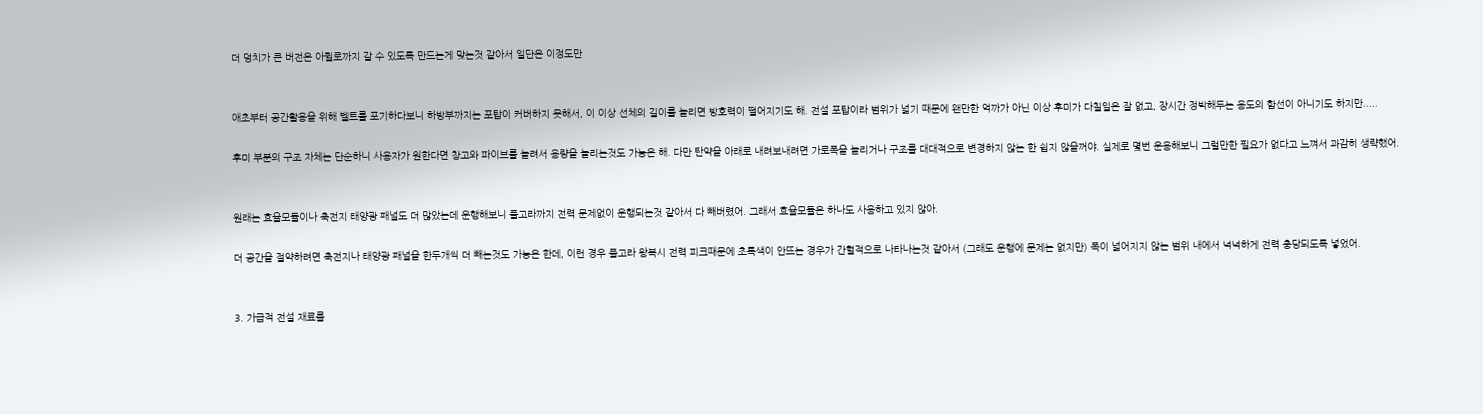더 덩치가 큰 버전은 아퀼로까지 갈 수 있도록 만드는게 맞는것 같아서 일단은 이정도만


애초부터 공간활용을 위해 벨트를 포기하다보니 하방부까지는 포탑이 커버하지 못해서, 이 이상 선체의 길이를 늘리면 방호력이 떨어지기도 해. 전설 포탑이라 범위가 넓기 때문에 왠만한 억까가 아닌 이상 후미가 다칠일은 잘 없고, 장시간 정박해두는 용도의 함선이 아니기도 하지만.....

후미 부분의 구조 자체는 단순하니 사용자가 원한다면 창고와 파이브를 늘려서 용량을 늘리는것도 가능은 해. 다만 탄약을 아래로 내려보내려면 가로폭을 늘리거나 구조를 대대적으로 변경하지 않는 한 쉽지 않을꺼야. 실제로 몇번 운용해보니 그럴만한 필요가 없다고 느껴서 과감히 생략했어.


원래는 효율모듈이나 축전지 태양광 패널도 더 많았는데 운행해보니 풀고라까지 전력 문제없이 운행되는것 같아서 다 빼버렸어. 그래서 효율모듈은 하나도 사용하고 있지 않아.

더 공간을 절약하려면 축전지나 태양광 패널을 한두개씩 더 빼는것도 가능은 한데, 이런 경우 풀고라 왕복시 전력 피크때문에 초록색이 안뜨는 경우가 간헐적으로 나타나는것 같아서 (그래도 운행에 문제는 없지만) 폭이 넓어지지 않는 범위 내에서 넉넉하게 전력 충당되도록 넣었어.


3. 가급적 전설 재료를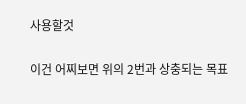사용할것

이건 어찌보면 위의 2번과 상충되는 목표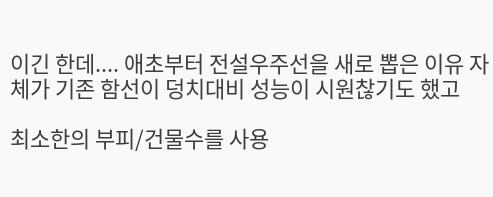이긴 한데.... 애초부터 전설우주선을 새로 뽑은 이유 자체가 기존 함선이 덩치대비 성능이 시원찮기도 했고

최소한의 부피/건물수를 사용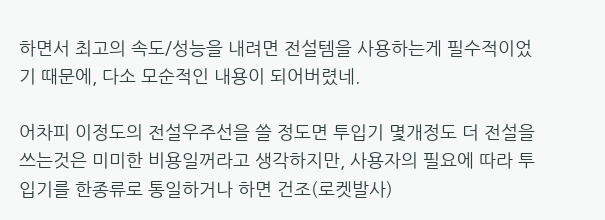하면서 최고의 속도/성능을 내려면 전설템을 사용하는게 필수적이었기 때문에, 다소 모순적인 내용이 되어버렸네.

어차피 이정도의 전설우주선을 쓸 정도면 투입기 몇개정도 더 전설을 쓰는것은 미미한 비용일꺼라고 생각하지만, 사용자의 필요에 따라 투입기를 한종류로 통일하거나 하면 건조(로켓발사)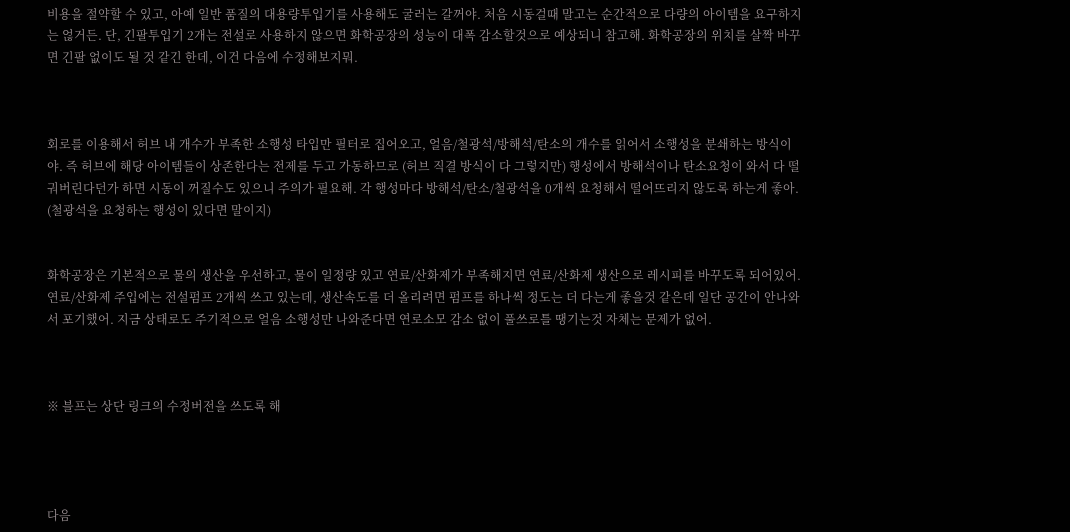비용을 절약할 수 있고, 아예 일반 품질의 대용량투입기를 사용해도 굴러는 갈꺼야. 처음 시동걸때 말고는 순간적으로 다량의 아이템을 요구하지는 얺거든. 단, 긴팔투입기 2개는 전설로 사용하지 않으면 화학공장의 성능이 대폭 감소할것으로 예상되니 참고해. 화학공장의 위치를 살짝 바꾸면 긴팔 없이도 될 것 같긴 한데, 이건 다음에 수정해보지뭐.



회로를 이용해서 허브 내 개수가 부족한 소행성 타입만 필터로 집어오고, 얼음/철광석/방해석/탄소의 개수를 읽어서 소행성을 분쇄하는 방식이야. 즉 허브에 해당 아이템들이 상존한다는 전제를 두고 가동하므로 (허브 직결 방식이 다 그렇지만) 행성에서 방해석이나 탄소요청이 와서 다 떨궈버린다던가 하면 시동이 꺼질수도 있으니 주의가 필요해. 각 행성마다 방해석/탄소/철광석을 0개씩 요청해서 떨어뜨리지 않도록 하는게 좋아. (철광석을 요청하는 행성이 있다면 말이지)


화학공장은 기본적으로 물의 생산을 우선하고, 물이 일정량 있고 연료/산화제가 부족해지면 연료/산화제 생산으로 레시피를 바꾸도록 되어있어. 연료/산화제 주입에는 전설펌프 2개씩 쓰고 있는데, 생산속도를 더 올리려면 펌프를 하나씩 정도는 더 다는게 좋을것 같은데 일단 공간이 안나와서 포기했어. 지금 상태로도 주기적으로 얼음 소행성만 나와준다면 연로소모 감소 없이 풀쓰로틀 땡기는것 자체는 문제가 없어.



※ 블프는 상단 링크의 수정버전을 쓰도록 해




다음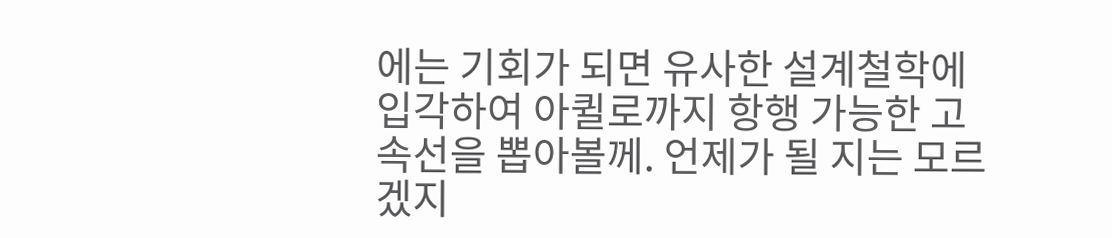에는 기회가 되면 유사한 설계철학에 입각하여 아퀼로까지 항행 가능한 고속선을 뽑아볼께. 언제가 될 지는 모르겠지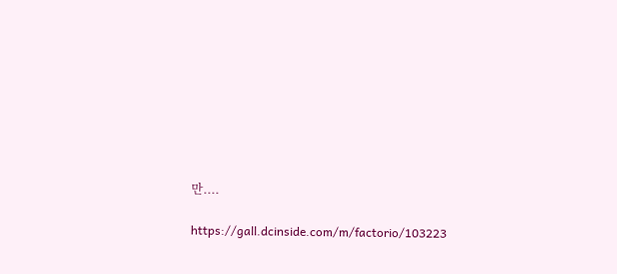만....

https://gall.dcinside.com/m/factorio/103223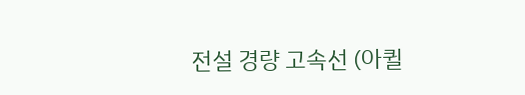전설 경량 고속선 (아퀼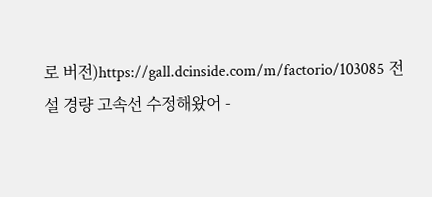로 버전)https://gall.dcinside.com/m/factorio/103085 전설 경량 고속선 수정해왔어 -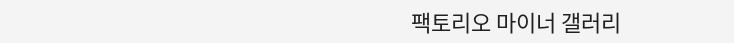팩토리오 마이너 갤러리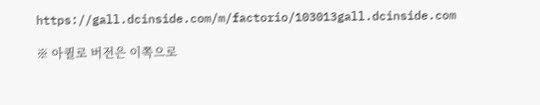https://gall.dcinside.com/m/factorio/103013gall.dcinside.com

※ 아퀼로 버전은 이쪽으로